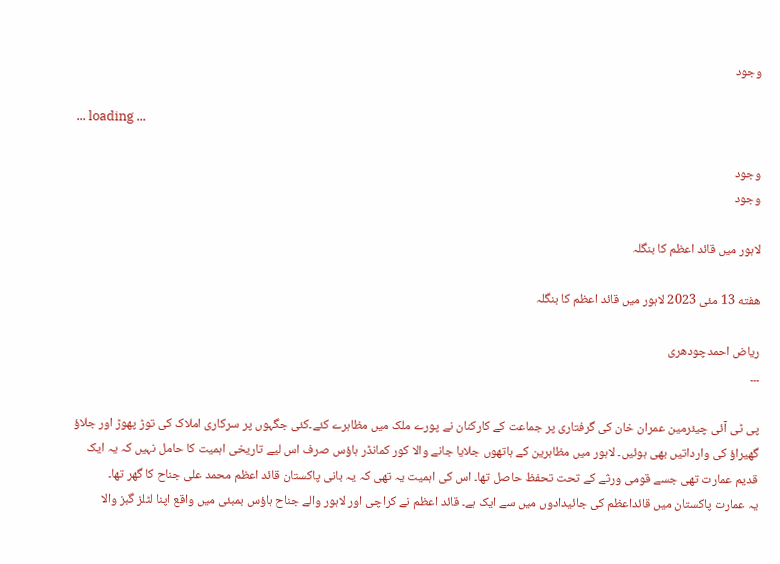وجود

... loading ...

وجود
وجود

لاہور میں قائد اعظم کا بنگلہ

هفته 13 مئی 2023 لاہور میں قائد اعظم کا بنگلہ

ریاض احمدچودھری
۔۔۔

پی ٹی آئی چیئرمین عمران خان کی گرفتاری پر جماعت کے کارکنان نے پورے ملک میں مظاہرے کئے۔کئی جگہوں پر سرکاری املاک کی توڑ پھوڑ اور جلاؤ گھیراؤ کی وارداتیں بھی ہوئیں۔ لاہور میں مظاہرین کے ہاتھوں جلایا جانے والا کور کمانڈر ہاؤس صرف اس لیے تاریخی اہمیت کا حامل نہیں کہ یہ ایک قدیم عمارت تھی جسے قومی ورثے کے تحت تحفظ حاصل تھا۔ اس کی اہمیت یہ تھی کہ یہ بانی پاکستان قائد اعظم محمد علی جناح کا گھر تھا۔
یہ عمارت پاکستان میں قائداعظم کی جائیدادوں میں سے ایک ہے۔ قائد اعظم نے کراچی اور لاہور والے جناح ہاؤس بمبئی میں واقع اپنا لٹلز گبز والا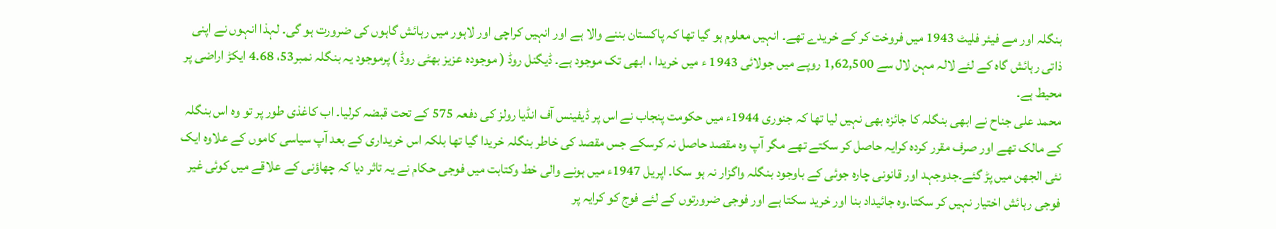بنگلہ اور مے فیئر فلیٹ 1943 میں فروخت کر کے خریدے تھے۔ انہیں معلوم ہو گیا تھا کہ پاکستان بننے والا ہے اور انہیں کراچی اور لاہور میں رہائش گاہوں کی ضرورت ہو گی۔ لہذا انہوں نے اپنی ذاتی رہائش گاہ کے لئے لالہ مہن لال سے 1,62,500 روپے میں جولائی 1943 ء میں خریدا ، ابھی تک موجود ہے۔ ڈیگنل روڈ ( موجودہ عزیز بھٹی روڈ ) پرموجود یہ بنگلہ نمبر53، 4.68 ایکڑ اراضی پر محیط ہے۔
محمد علی جناح نے ابھی بنگلہ کا جائزہ بھی نہیں لیا تھا کہ جنوری 1944ء میں حکومت پنجاب نے اس پر ڈیفینس آف انڈیا رولز کی دفعہ 575 کے تحت قبضہ کرلیا۔ اب کاغذی طور پر تو وہ اس بنگلہ کے مالک تھے اور صرف مقرر کردہ کرایہ حاصل کر سکتے تھے مگر آپ وہ مقصد حاصل نہ کرسکے جس مقصد کی خاطر بنگلہ خریدا گیا تھا بلکہ اس خریداری کے بعد آپ سیاسی کاموں کے علاوہ ایک نئی الجھن میں پڑ گئے۔جدوجہد اور قانونی چارہ جوئی کے باوجود بنگلہ واگزار نہ ہو سکا۔ اپریل 1947ء میں ہونے والی خط وکتابت میں فوجی حکام نے یہ تاثر دیا کہ چھاؤنی کے علاقے میں کوئی غیر فوجی رہائش اختیار نہیں کر سکتا۔وہ جائیداد بنا اور خرید سکتا ہے اور فوجی ضرورتوں کے لئے فوج کو کرایہ پر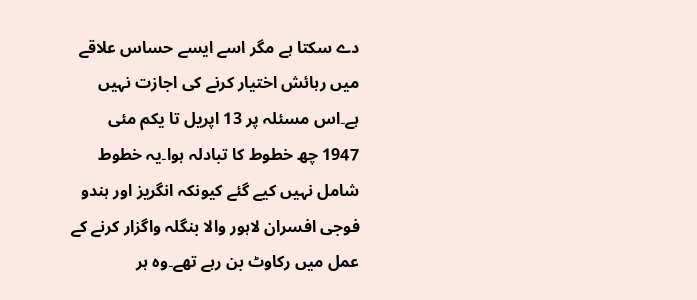دے سکتا ہے مگر اسے ایسے حساس علاقے میں رہائش اختیار کرنے کی اجازت نہیں ہے۔اس مسئلہ پر 13 اپریل تا یکم مئی 1947 چھ خطوط کا تبادلہ ہوا۔یہ خطوط شامل نہیں کیے گئے کیونکہ انگریز اور ہندو فوجی افسران لاہور والا بنگلہ واگزار کرنے کے عمل میں رکاوٹ بن رہے تھے۔وہ ہر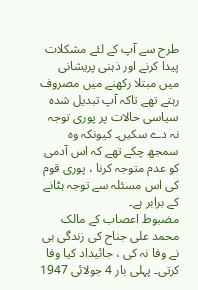طرح سے آپ کے لئے مشکلات پیدا کرنے اور ذہنی پریشانی میں مبتلا رکھنے میں مصروف رہتے تھے تاکہ آپ تبدیل شدہ سیاسی حالات پر پوری توجہ نہ دے سکیں۔ کیونکہ وہ سمجھ چکے تھے کہ اس آدمی کو عدم متوجہ کرنا ، پوری قوم کی اس مسئلہ سے توجہ ہٹانے کے برابر ہے۔
مضبوط اعصاب کے مالک محمد علی جناح کی زندگی ہی نے وفا نہ کی ، جائیداد کیا وفا کرتی۔ پہلی بار 4 جولائی 1947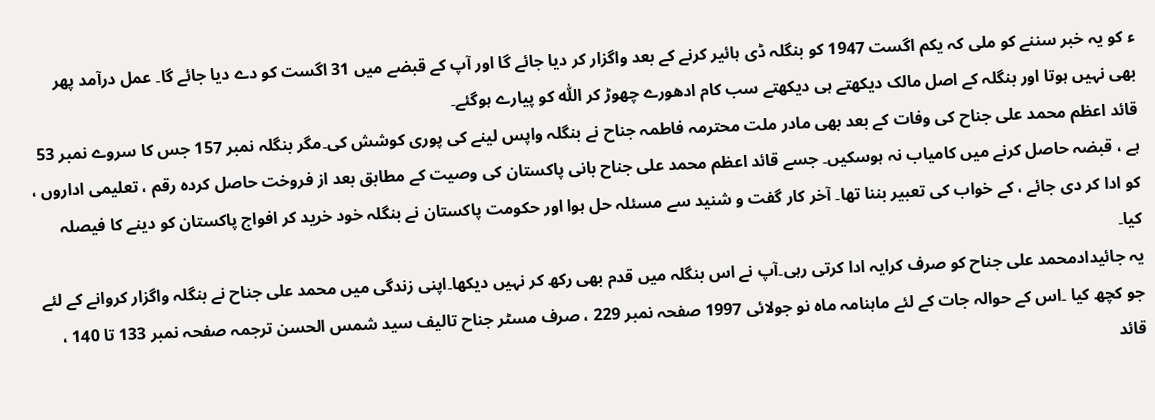ء کو یہ خبر سننے کو ملی کہ یکم اگست 1947 کو بنگلہ ڈی ہائیر کرنے کے بعد واگزار کر دیا جائے گا اور آپ کے قبضے میں 31 اگست کو دے دیا جائے گا۔ عمل درآمد پھر بھی نہیں ہوتا اور بنگلہ کے اصل مالک دیکھتے ہی دیکھتے سب کام ادھورے چھوڑ کر اللّٰہ کو پیارے ہوگئے۔
قائد اعظم محمد علی جناح کی وفات کے بعد بھی مادر ملت محترمہ فاطمہ جناح نے بنگلہ واپس لینے کی پوری کوشش کی۔مگر بنگلہ نمبر 157 جس کا سروے نمبر 53 ہے ، قبضہ حاصل کرنے میں کامیاب نہ ہوسکیں۔ جسے قائد اعظم محمد علی جناح بانی پاکستان کی وصیت کے مطابق بعد از فروخت حاصل کردہ رقم ، تعلیمی اداروں ، کو ادا کر دی جائے ، کے خواب کی تعبیر بننا تھا۔ آخر کار گفت و شنید سے مسئلہ حل ہوا اور حکومت پاکستان نے بنگلہ خود خرید کر افواج پاکستان کو دینے کا فیصلہ کیا۔
یہ جائیدادمحمد علی جناح کو صرف کرایہ ادا کرتی رہی۔آپ نے اس بنگلہ میں قدم بھی رکھ کر نہیں دیکھا۔اپنی زندگی میں محمد علی جناح نے بنگلہ واگزار کروانے کے لئے جو کچھ کیا ۔اس کے حوالہ جات کے لئے ماہنامہ ماہ نو جولائی 1997 صفحہ نمبر 229 ، صرف مسٹر جناح تالیف سید شمس الحسن ترجمہ صفحہ نمبر 133 تا 140 ، قائد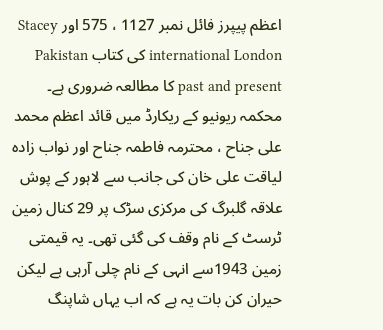اعظم پیپرز فائل نمبر 1127 ، 575 اور Stacey international London کی کتاب Pakistan past and present کا مطالعہ ضروری ہے۔
محکمہ ریونیو کے ریکارڈ میں قائد اعظم محمد علی جناح ، محترمہ فاطمہ جناح اور نواب زادہ لیاقت علی خان کی جانب سے لاہور کے پوش علاقہ گلبرگ کی مرکزی سڑک پر 29 کنال زمین ٹرسٹ کے نام وقف کی گئی تھی۔ یہ قیمتی زمین 1943سے انہی کے نام چلی آرہی ہے لیکن حیران کن بات یہ ہے کہ اب یہاں شاپنگ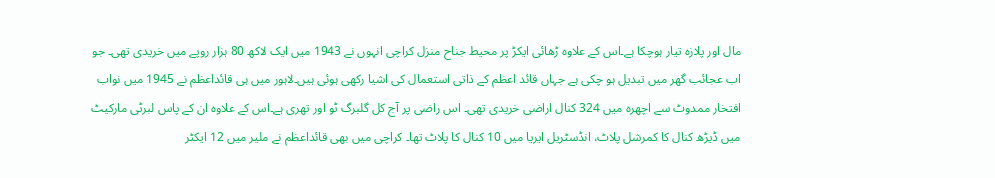مال اور پلازہ تیار ہوچکا ہے۔اس کے علاوہ ڑھائی ایکڑ پر محیط جناح منزل کراچی انہوں نے 1943 میں ایک لاکھ 80 ہزار روپے میں خریدی تھی۔ جو اب عجائب گھر میں تبدیل ہو چکی ہے جہاں قائد اعظم کے ذاتی استعمال کی اشیا رکھی ہوئی ہیں۔لاہور میں ہی قائداعظم نے 1945 میں نواب افتخار ممدوٹ سے اچھرہ میں 324 کنال اراضی خریدی تھی۔ اس راضی پر آج کل گلبرگ ٹو اور تھری ہے۔اس کے علاوہ ان کے پاس لبرٹی مارکیٹ میں ڈیڑھ کنال کا کمرشل پلاٹ، انڈسٹریل ایریا میں 10 کنال کا پلاٹ تھا۔ کراچی میں بھی قائداعظم نے ملیر میں 12 ایکٹر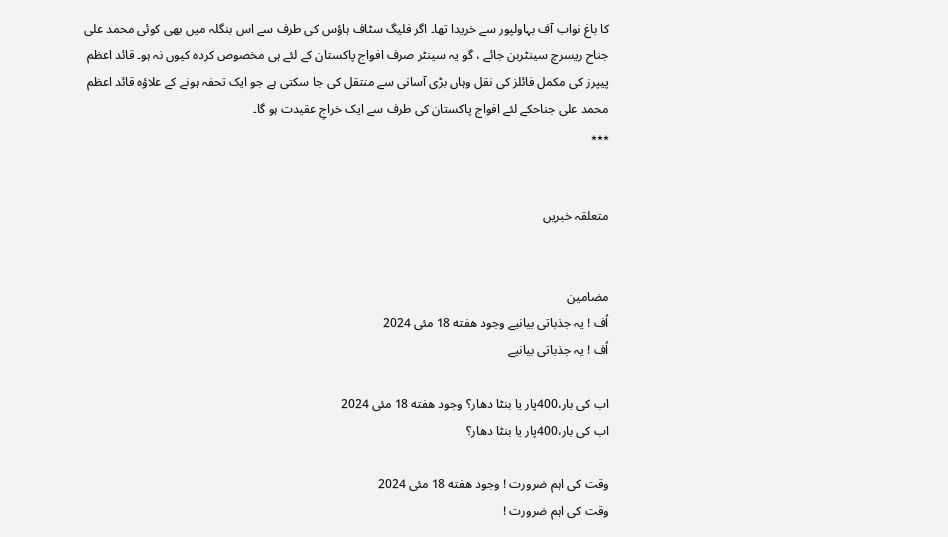کا باغ نواب آف بہاولپور سے خریدا تھا۔ اگر فلیگ سٹاف ہاؤس کی طرف سے اس بنگلہ میں بھی کوئی محمد علی جناح ریسرچ سینٹربن جائے ، گو یہ سینٹر صرف افواج پاکستان کے لئے ہی مخصوص کردہ کیوں نہ ہو۔ قائد اعظم پیپرز کی مکمل فائلز کی نقل وہاں بڑی آسانی سے منتقل کی جا سکتی ہے جو ایک تحفہ ہونے کے علاؤہ قائد اعظم محمد علی جناحکے لئے افواج پاکستان کی طرف سے ایک خراجِ عقیدت ہو گا۔
٭٭٭


متعلقہ خبریں


مضامین
اُف ! یہ جذباتی بیانیے وجود هفته 18 مئی 2024
اُف ! یہ جذباتی بیانیے

اب کی بار،400پار یا بنٹا دھار؟ وجود هفته 18 مئی 2024
اب کی بار،400پار یا بنٹا دھار؟

وقت کی اہم ضرورت ! وجود هفته 18 مئی 2024
وقت کی اہم ضرورت !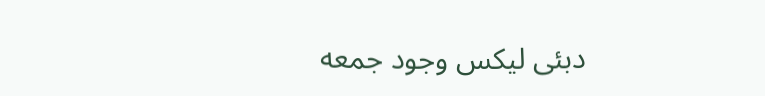دبئی لیکس وجود جمعه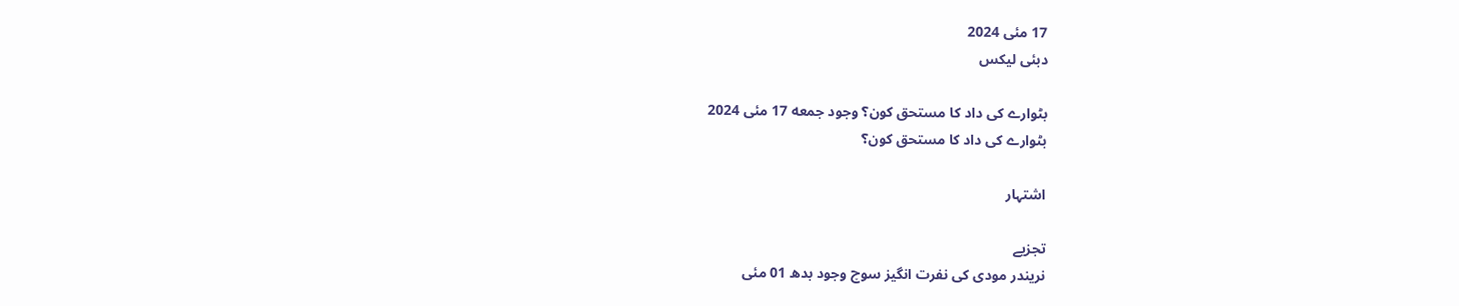17 مئی 2024
دبئی لیکس

بٹوارے کی داد کا مستحق کون؟ وجود جمعه 17 مئی 2024
بٹوارے کی داد کا مستحق کون؟

اشتہار

تجزیے
نریندر مودی کی نفرت انگیز سوچ وجود بدھ 01 مئی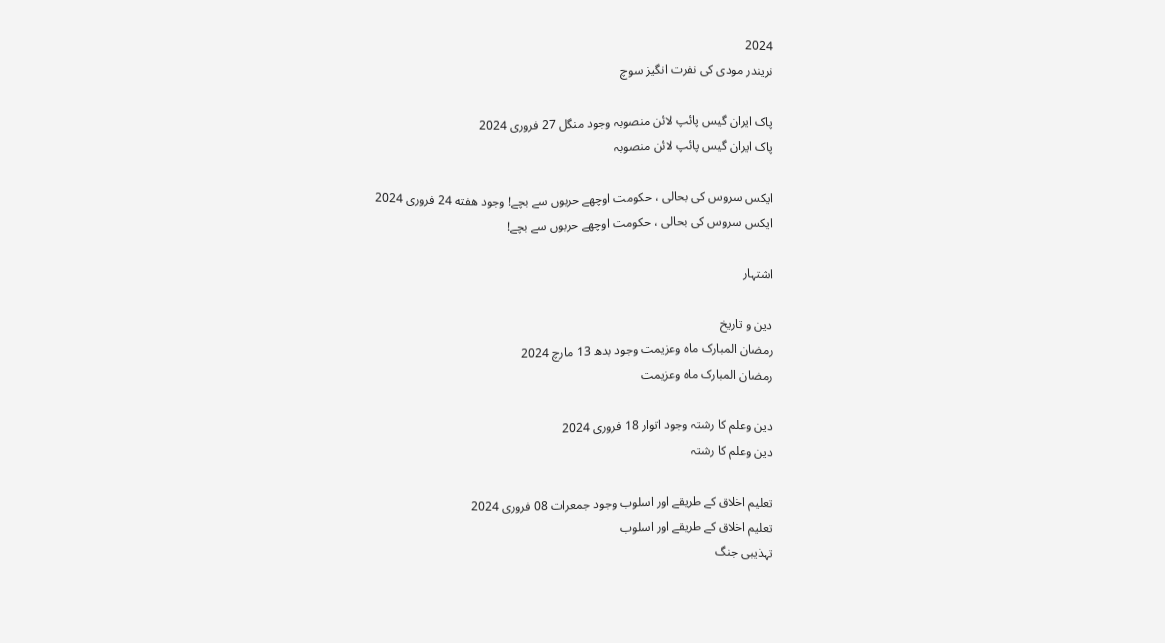2024
نریندر مودی کی نفرت انگیز سوچ

پاک ایران گیس پائپ لائن منصوبہ وجود منگل 27 فروری 2024
پاک ایران گیس پائپ لائن منصوبہ

ایکس سروس کی بحالی ، حکومت اوچھے حربوں سے بچے! وجود هفته 24 فروری 2024
ایکس سروس کی بحالی ، حکومت اوچھے حربوں سے بچے!

اشتہار

دین و تاریخ
رمضان المبارک ماہ وعزیمت وجود بدھ 13 مارچ 2024
رمضان المبارک ماہ وعزیمت

دین وعلم کا رشتہ وجود اتوار 18 فروری 2024
دین وعلم کا رشتہ

تعلیم اخلاق کے طریقے اور اسلوب وجود جمعرات 08 فروری 2024
تعلیم اخلاق کے طریقے اور اسلوب
تہذیبی جنگ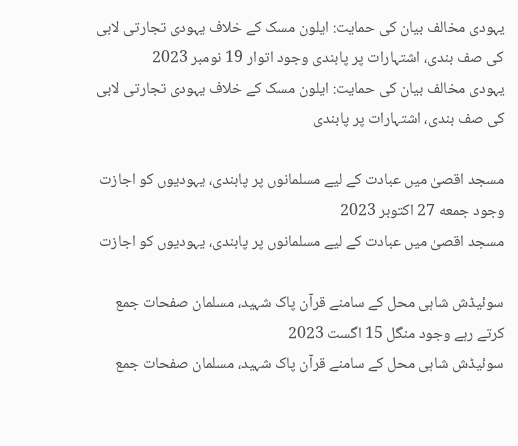یہودی مخالف بیان کی حمایت: ایلون مسک کے خلاف یہودی تجارتی لابی کی صف بندی، اشتہارات پر پابندی وجود اتوار 19 نومبر 2023
یہودی مخالف بیان کی حمایت: ایلون مسک کے خلاف یہودی تجارتی لابی کی صف بندی، اشتہارات پر پابندی

مسجد اقصیٰ میں عبادت کے لیے مسلمانوں پر پابندی، یہودیوں کو اجازت وجود جمعه 27 اکتوبر 2023
مسجد اقصیٰ میں عبادت کے لیے مسلمانوں پر پابندی، یہودیوں کو اجازت

سوئیڈش شاہی محل کے سامنے قرآن پاک شہید، مسلمان صفحات جمع کرتے رہے وجود منگل 15 اگست 2023
سوئیڈش شاہی محل کے سامنے قرآن پاک شہید، مسلمان صفحات جمع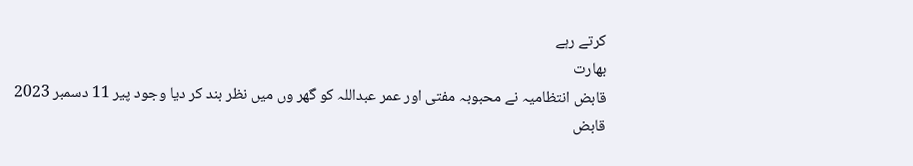کرتے رہے
بھارت
قابض انتظامیہ نے محبوبہ مفتی اور عمر عبداللہ کو گھر وں میں نظر بند کر دیا وجود پیر 11 دسمبر 2023
قابض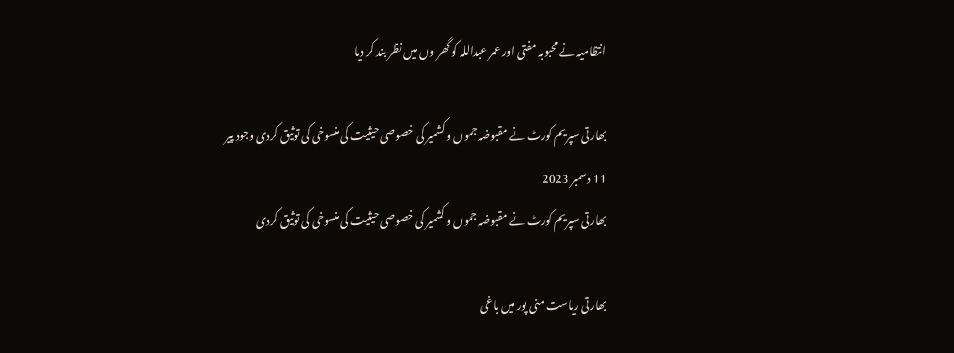انتظامیہ نے محبوبہ مفتی اور عمر عبداللہ کو گھر وں میں نظر بند کر دیا

بھارتی سپریم کورٹ نے مقبوضہ جموں و کشمیر کی خصوصی حیثیت کی منسوخی کی توثیق کردی وجود پیر 11 دسمبر 2023
بھارتی سپریم کورٹ نے مقبوضہ جموں و کشمیر کی خصوصی حیثیت کی منسوخی کی توثیق کردی

بھارتی ریاست منی پور میں باغی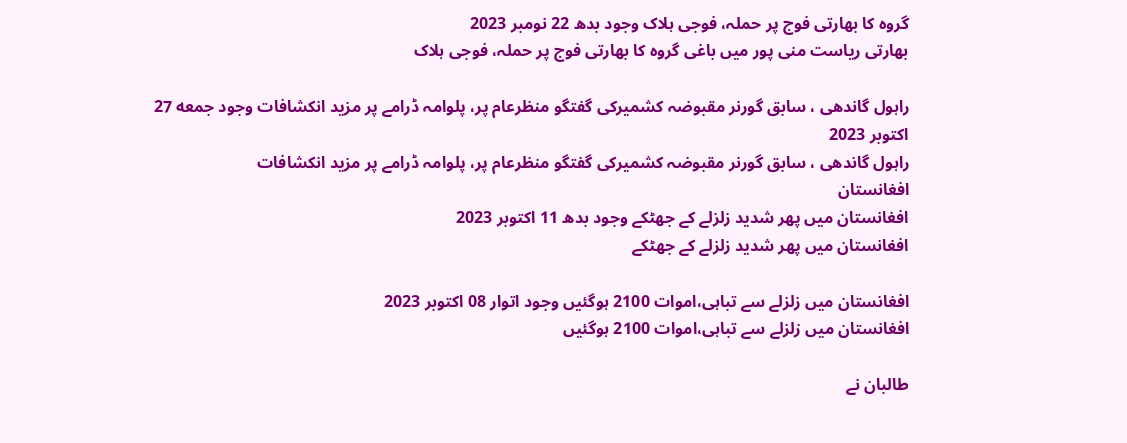گروہ کا بھارتی فوج پر حملہ، فوجی ہلاک وجود بدھ 22 نومبر 2023
بھارتی ریاست منی پور میں باغی گروہ کا بھارتی فوج پر حملہ، فوجی ہلاک

راہول گاندھی ، سابق گورنر مقبوضہ کشمیرکی گفتگو منظرعام پر، پلوامہ ڈرامے پر مزید انکشافات وجود جمعه 27 اکتوبر 2023
راہول گاندھی ، سابق گورنر مقبوضہ کشمیرکی گفتگو منظرعام پر، پلوامہ ڈرامے پر مزید انکشافات
افغانستان
افغانستان میں پھر شدید زلزلے کے جھٹکے وجود بدھ 11 اکتوبر 2023
افغانستان میں پھر شدید زلزلے کے جھٹکے

افغانستان میں زلزلے سے تباہی،اموات 2100 ہوگئیں وجود اتوار 08 اکتوبر 2023
افغانستان میں زلزلے سے تباہی،اموات 2100 ہوگئیں

طالبان نے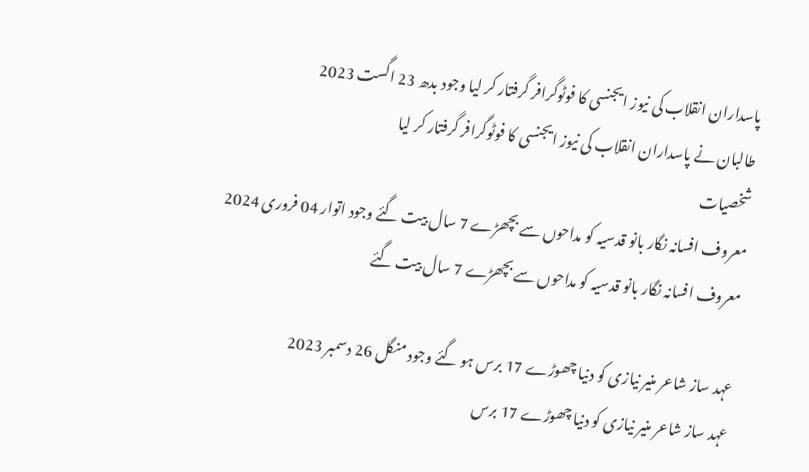پاسداران انقلاب کی نیوز ایجنسی کا فوٹوگرافر گرفتار کر لیا وجود بدھ 23 اگست 2023
طالبان نے پاسداران انقلاب کی نیوز ایجنسی کا فوٹوگرافر گرفتار کر لیا
شخصیات
معروف افسانہ نگار بانو قدسیہ کو مداحوں سے بچھڑے 7 سال بیت گئے وجود اتوار 04 فروری 2024
معروف افسانہ نگار بانو قدسیہ کو مداحوں سے بچھڑے 7 سال بیت گئے

عہد ساز شاعر منیر نیازی کو دنیا چھوڑے 17 برس ہو گئے وجود منگل 26 دسمبر 2023
عہد ساز شاعر منیر نیازی کو دنیا چھوڑے 17 برس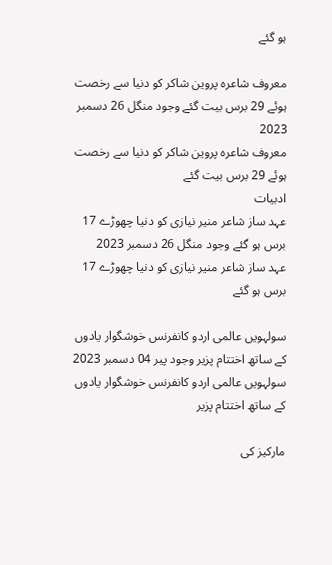ہو گئے

معروف شاعرہ پروین شاکر کو دنیا سے رخصت ہوئے 29 برس بیت گئے وجود منگل 26 دسمبر 2023
معروف شاعرہ پروین شاکر کو دنیا سے رخصت ہوئے 29 برس بیت گئے
ادبیات
عہد ساز شاعر منیر نیازی کو دنیا چھوڑے 17 برس ہو گئے وجود منگل 26 دسمبر 2023
عہد ساز شاعر منیر نیازی کو دنیا چھوڑے 17 برس ہو گئے

سولہویں عالمی اردو کانفرنس خوشگوار یادوں کے ساتھ اختتام پزیر وجود پیر 04 دسمبر 2023
سولہویں عالمی اردو کانفرنس خوشگوار یادوں کے ساتھ اختتام پزیر

مارکیز کی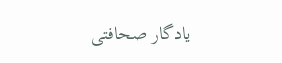یادگار صحافتی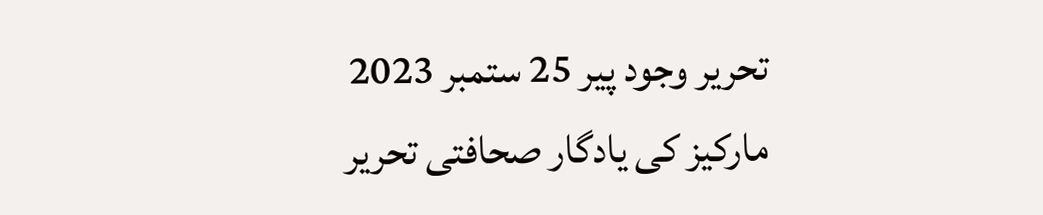تحریر وجود پیر 25 ستمبر 2023
مارکیز کی یادگار صحافتی تحریر